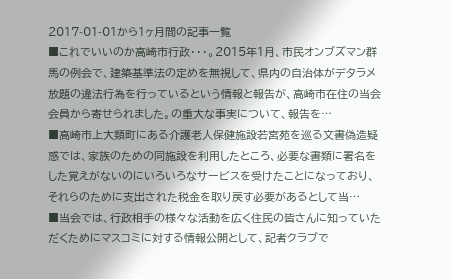2017-01-01から1ヶ月間の記事一覧
■これでいいのか高崎市行政・・・。2015年1月、市民オンブズマン群馬の例会で、建築基準法の定めを無視して、県内の自治体がデタラメ放題の違法行為を行っているという情報と報告が、高崎市在住の当会会員から寄せられました。の重大な事実について、報告を…
■高崎市上大類町にある介護老人保健施設若宮苑を巡る文書偽造疑惑では、家族のための同施設を利用したところ、必要な書類に署名をした覚えがないのにいろいろなサービスを受けたことになっており、それらのために支出された税金を取り戻す必要があるとして当…
■当会では、行政相手の様々な活動を広く住民の皆さんに知っていただくためにマスコミに対する情報公開として、記者クラブで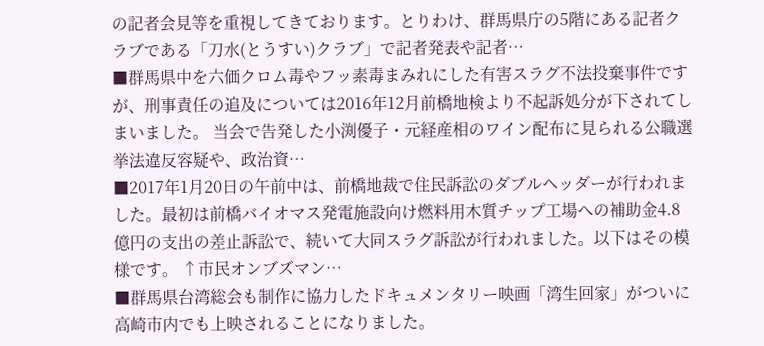の記者会見等を重視してきております。とりわけ、群馬県庁の5階にある記者クラブである「刀水(とうすい)クラブ」で記者発表や記者…
■群馬県中を六価クロム毒やフッ素毒まみれにした有害スラグ不法投棄事件ですが、刑事責任の追及については2016年12月前橋地検より不起訴処分が下されてしまいました。 当会で告発した小渕優子・元経産相のワイン配布に見られる公職選挙法違反容疑や、政治資…
■2017年1月20日の午前中は、前橋地裁で住民訴訟のダブルヘッダーが行われました。最初は前橋バイオマス発電施設向け燃料用木質チップ工場への補助金4.8億円の支出の差止訴訟で、続いて大同スラグ訴訟が行われました。以下はその模様です。 ↑市民オンブズマン…
■群馬県台湾総会も制作に協力したドキュメンタリー映画「湾生回家」がついに高崎市内でも上映されることになりました。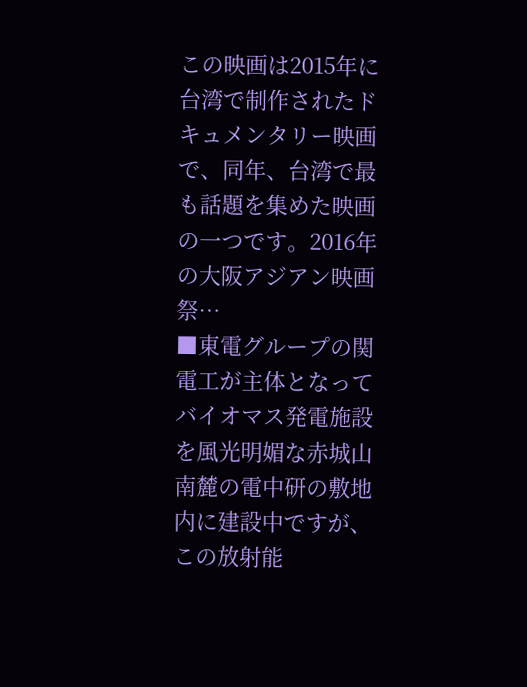この映画は2015年に台湾で制作されたドキュメンタリー映画で、同年、台湾で最も話題を集めた映画の一つです。2016年の大阪アジアン映画祭…
■東電グループの関電工が主体となってバイオマス発電施設を風光明媚な赤城山南麓の電中研の敷地内に建設中ですが、この放射能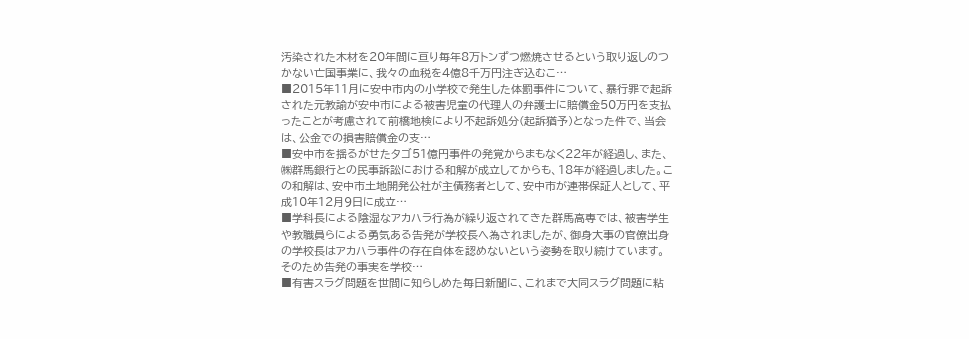汚染された木材を20年間に亘り毎年8万トンずつ燃焼させるという取り返しのつかない亡国事業に、我々の血税を4億8千万円注ぎ込むこ…
■2015年11月に安中市内の小学校で発生した体罰事件について、暴行罪で起訴された元教諭が安中市による被害児童の代理人の弁護士に賠償金50万円を支払ったことが考慮されて前橋地検により不起訴処分(起訴猶予)となった件で、当会は、公金での損害賠償金の支…
■安中市を揺るがせたタゴ51億円事件の発覚からまもなく22年が経過し、また、㈱群馬銀行との民事訴訟における和解が成立してからも、18年が経過しました。この和解は、安中市土地開発公社が主債務者として、安中市が連帯保証人として、平成10年12月9日に成立…
■学科長による陰湿なアカハラ行為が繰り返されてきた群馬高専では、被害学生や教職員らによる勇気ある告発が学校長へ為されましたが、御身大事の官僚出身の学校長はアカハラ事件の存在自体を認めないという姿勢を取り続けています。そのため告発の事実を学校…
■有害スラグ問題を世間に知らしめた毎日新聞に、これまで大同スラグ問題に粘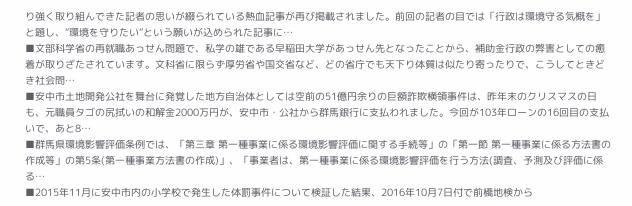り強く取り組んできた記者の思いが綴られている熱血記事が再び掲載されました。前回の記者の目では「行政は環境守る気概を」と題し、“環境を守りたい”という願いが込められた記事に…
■文部科学省の再就職あっせん問題で、私学の雄である早稲田大学があっせん先となったことから、補助金行政の弊害としての癒着が取りざたされています。文科省に限らず厚労省や国交省など、どの省庁でも天下り体質は似たり寄ったりで、こうしてときどき社会問…
■安中市土地開発公社を舞台に発覚した地方自治体としては空前の51億円余りの巨額詐欺横領事件は、昨年末のクリスマスの日も、元職員タゴの尻拭いの和解金2000万円が、安中市・公社から群馬銀行に支払われました。今回が103年ローンの16回目の支払いで、あと8…
■群馬県環境影響評価条例では、「第三章 第一種事業に係る環境影響評価に関する手続等」の「第一節 第一種事業に係る方法書の作成等」の第5条(第一種事業方法書の作成)」、「事業者は、第一種事業に係る環境影響評価を行う方法(調査、予測及び評価に係る…
■2015年11月に安中市内の小学校で発生した体罰事件について検証した結果、2016年10月7日付で前橋地検から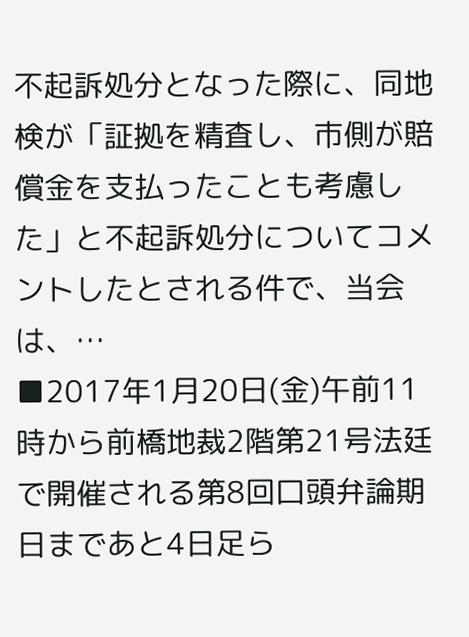不起訴処分となった際に、同地検が「証拠を精査し、市側が賠償金を支払ったことも考慮した」と不起訴処分についてコメントしたとされる件で、当会は、…
■2017年1月20日(金)午前11時から前橋地裁2階第21号法廷で開催される第8回口頭弁論期日まであと4日足ら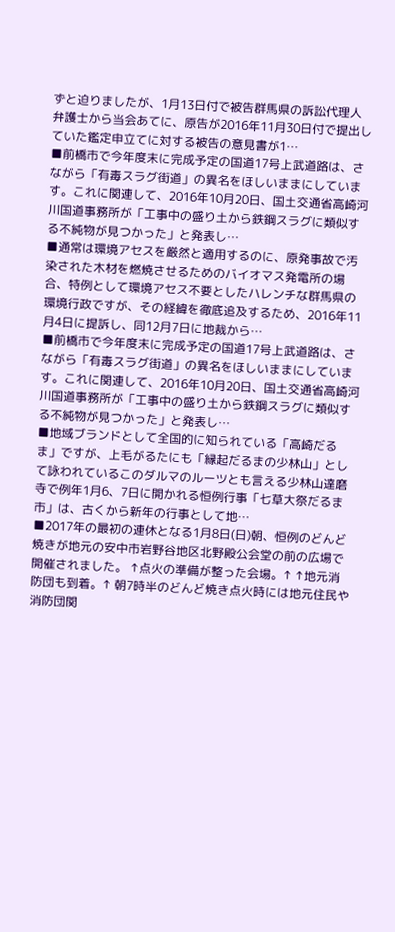ずと迫りましたが、1月13日付で被告群馬県の訴訟代理人弁護士から当会あてに、原告が2016年11月30日付で提出していた鑑定申立てに対する被告の意見書が1…
■前橋市で今年度末に完成予定の国道17号上武道路は、さながら「有毒スラグ街道」の異名をほしいままにしています。これに関連して、2016年10月20日、国土交通省高崎河川国道事務所が「工事中の盛り土から鉄鋼スラグに類似する不純物が見つかった」と発表し…
■通常は環境アセスを厳然と適用するのに、原発事故で汚染された木材を燃焼させるためのバイオマス発電所の場合、特例として環境アセス不要としたハレンチな群馬県の環境行政ですが、その経緯を徹底追及するため、2016年11月4日に提訴し、同12月7日に地裁から…
■前橋市で今年度末に完成予定の国道17号上武道路は、さながら「有毒スラグ街道」の異名をほしいままにしています。これに関連して、2016年10月20日、国土交通省高崎河川国道事務所が「工事中の盛り土から鉄鋼スラグに類似する不純物が見つかった」と発表し…
■地域ブランドとして全国的に知られている「高崎だるま」ですが、上毛がるたにも「縁起だるまの少林山」として詠われているこのダルマのルーツとも言える少林山達磨寺で例年1月6、7日に開かれる恒例行事「七草大祭だるま市」は、古くから新年の行事として地…
■2017年の最初の連休となる1月8日(日)朝、恒例のどんど焼きが地元の安中市岩野谷地区北野殿公会堂の前の広場で開催されました。 ↑点火の準備が整った会場。↑ ↑地元消防団も到着。↑ 朝7時半のどんど焼き点火時には地元住民や消防団関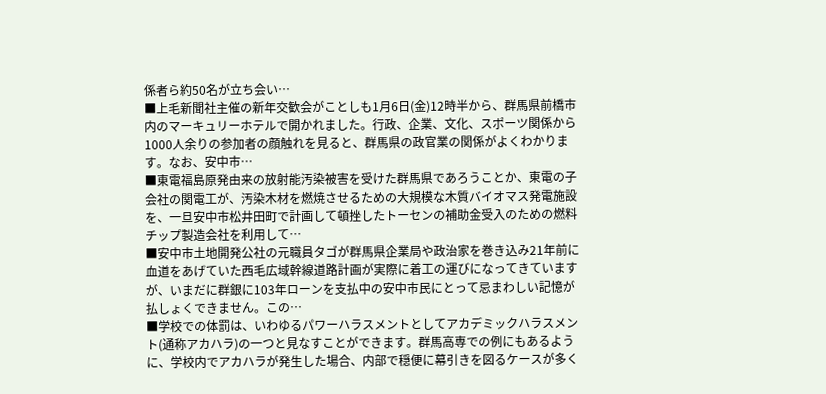係者ら約50名が立ち会い…
■上毛新聞社主催の新年交歓会がことしも1月6日(金)12時半から、群馬県前橋市内のマーキュリーホテルで開かれました。行政、企業、文化、スポーツ関係から1000人余りの参加者の顔触れを見ると、群馬県の政官業の関係がよくわかります。なお、安中市…
■東電福島原発由来の放射能汚染被害を受けた群馬県であろうことか、東電の子会社の関電工が、汚染木材を燃焼させるための大規模な木質バイオマス発電施設を、一旦安中市松井田町で計画して頓挫したトーセンの補助金受入のための燃料チップ製造会社を利用して…
■安中市土地開発公社の元職員タゴが群馬県企業局や政治家を巻き込み21年前に血道をあげていた西毛広域幹線道路計画が実際に着工の運びになってきていますが、いまだに群銀に103年ローンを支払中の安中市民にとって忌まわしい記憶が払しょくできません。この…
■学校での体罰は、いわゆるパワーハラスメントとしてアカデミックハラスメント(通称アカハラ)の一つと見なすことができます。群馬高専での例にもあるように、学校内でアカハラが発生した場合、内部で穏便に幕引きを図るケースが多く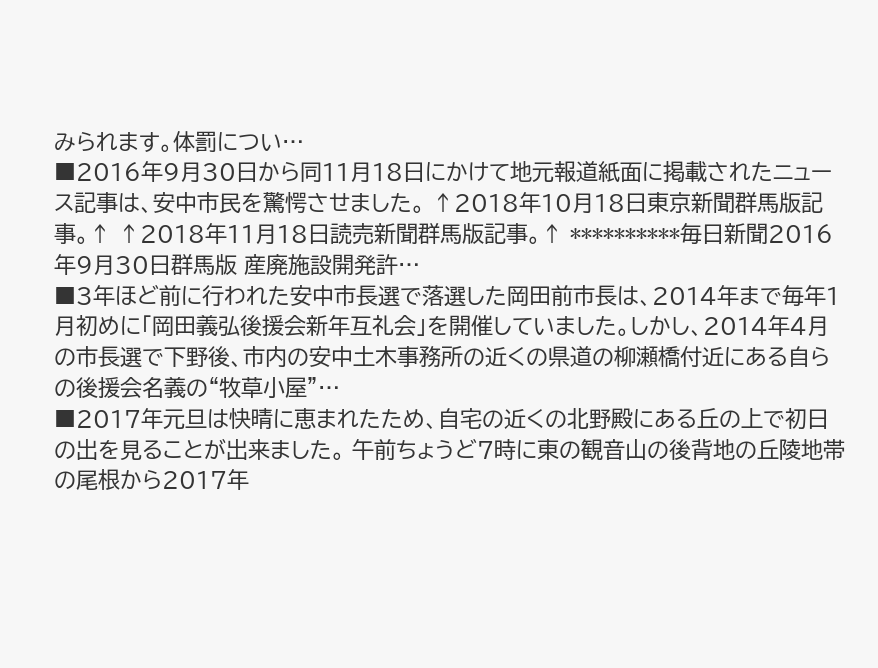みられます。体罰につい…
■2016年9月30日から同11月18日にかけて地元報道紙面に掲載されたニュース記事は、安中市民を驚愕させました。 ↑2018年10月18日東京新聞群馬版記事。↑ ↑2018年11月18日読売新聞群馬版記事。↑ **********毎日新聞2016年9月30日群馬版 産廃施設開発許…
■3年ほど前に行われた安中市長選で落選した岡田前市長は、2014年まで毎年1月初めに「岡田義弘後援会新年互礼会」を開催していました。しかし、2014年4月の市長選で下野後、市内の安中土木事務所の近くの県道の柳瀬橋付近にある自らの後援会名義の“牧草小屋”…
■2017年元旦は快晴に恵まれたため、自宅の近くの北野殿にある丘の上で初日の出を見ることが出来ました。 午前ちょうど7時に東の観音山の後背地の丘陵地帯の尾根から2017年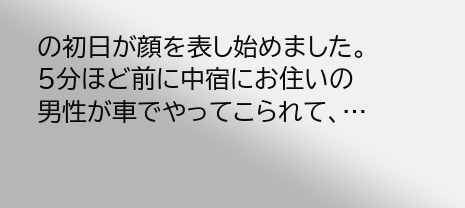の初日が顔を表し始めました。5分ほど前に中宿にお住いの男性が車でやってこられて、…